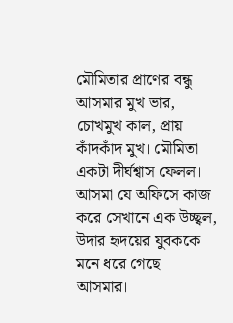মৌমিতার প্রাণের বন্ধু আসমার মুখ ভার, চোখমুখ কাল, প্রায় কাঁদকাঁদ মুখ। মৌমিতা একটা দীর্ঘশ্বাস ফেলল। আসমা যে অফিসে কাজ করে সেখানে এক উচ্ছ্বল, উদার হৃদয়ের যুবককে মনে ধরে গেছে আসমার।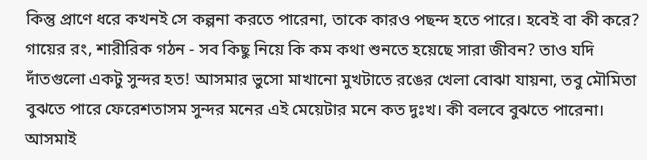কিন্তু প্রাণে ধরে কখনই সে কল্পনা করতে পারেনা, তাকে কারও পছন্দ হতে পারে। হবেই বা কী করে? গায়ের রং, শারীরিক গঠন - সব কিছু নিয়ে কি কম কথা শুনতে হয়েছে সারা জীবন? তাও যদি দাঁতগুলো একটু সুন্দর হত! আসমার ভুসো মাখানো মুখটাতে রঙের খেলা বোঝা যায়না, তবু মৌমিতা বুঝতে পারে ফেরেশতাসম সুন্দর মনের এই মেয়েটার মনে কত দুঃখ। কী বলবে বুঝতে পারেনা। আসমাই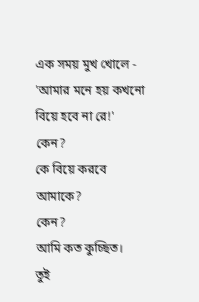এক সময় মুখ খোলে -
'আমার মনে হয় কখনো বিয়ে হবে না রে!'
কেন?
কে বিয়ে করবে আমাকে?
কেন?
আমি কত কুচ্ছিত।
তুই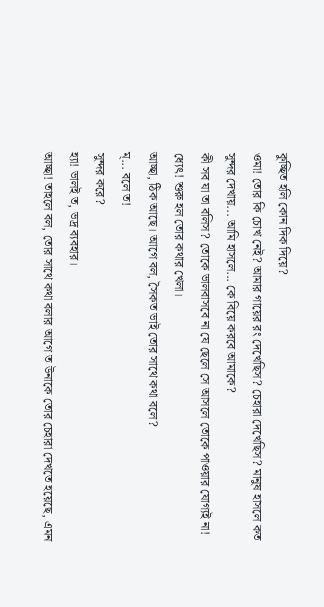কুচ্ছিত হলি কোন দিক দিয়ে?
ওমা! তোর কি চোখ নেই? আমার গায়ের রং দেখেছিস? চেহারা দেখেছিস? মানুষ হাসলে কত সুন্দর দেখায়... আমি হাসলে... কে বিয়ে করবে আমাকে?
কী সব যা তা বলিস? তোকে ভালবাসবে না যে ছেলে সে আসলে তোকে পাওয়ার যোগ্যই না!
ধ্যেৎ! শুরু হল তোর কথার খেলা।
আচ্ছা, ঠিক আছে। আগে বল, সৈকত ভাই তোর সাথে কথা বলে?
ম্... বলে ত!
সুন্দর করে?
হ্যা! ভালই ত, ভদ্র ব্যবহার।
আচ্ছা! তাহলে বল, তোর সাথে কথা বলার আগে ত উনাকে তোর চেহারা দেখতে হয়েছে, এমন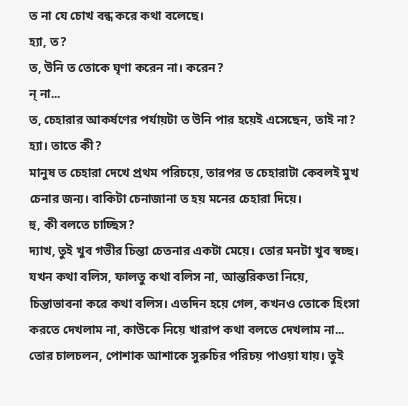ত না যে চোখ বন্ধ করে কথা বলেছে।
হ্যা, ত?
ত, উনি ত তোকে ঘৃণা করেন না। করেন?
ন্ না...
ত, চেহারার আকর্ষণের পর্যায়টা ত উনি পার হয়েই এসেছেন, তাই না?
হ্যা। তাতে কী?
মানুষ ত চেহারা দেখে প্রথম পরিচয়ে, তারপর ত চেহারাটা কেবলই মুখ চেনার জন্য। বাকিটা চেনাজানা ত হয় মনের চেহারা দিয়ে।
হু, কী বলতে চাচ্ছিস?
দ্যাখ, তুই খুব গভীর চিন্তা চেতনার একটা মেয়ে। তোর মনটা খুব স্বচ্ছ। যখন কথা বলিস, ফালতু কথা বলিস না, আন্তরিকতা নিয়ে, চিন্তাভাবনা করে কথা বলিস। এতদিন হয়ে গেল, কখনও তোকে হিংসা করতে দেখলাম না, কাউকে নিয়ে খারাপ কথা বলতে দেখলাম না... তোর চালচলন, পোশাক আশাকে সুরুচির পরিচয় পাওয়া যায়। তুই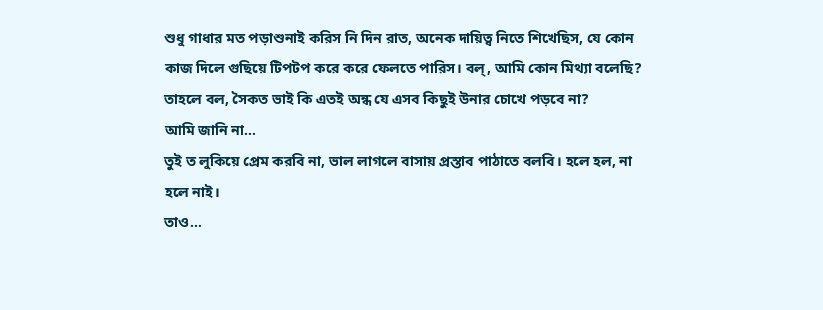শুধু গাধার মত পড়াশুনাই করিস নি দিন রাত, অনেক দায়িত্ব নিতে শিখেছিস, যে কোন কাজ দিলে গুছিয়ে টিপটপ করে করে ফেলতে পারিস। বল্, আমি কোন মিথ্যা বলেছি?
তাহলে বল, সৈকত ভাই কি এতই অন্ধ যে এসব কিছুই উনার চোখে পড়বে না?
আমি জানি না...
তুই ত লুকিয়ে প্রেম করবি না, ভাল লাগলে বাসায় প্রস্তাব পাঠাতে বলবি। হলে হল, না হলে নাই।
তাও...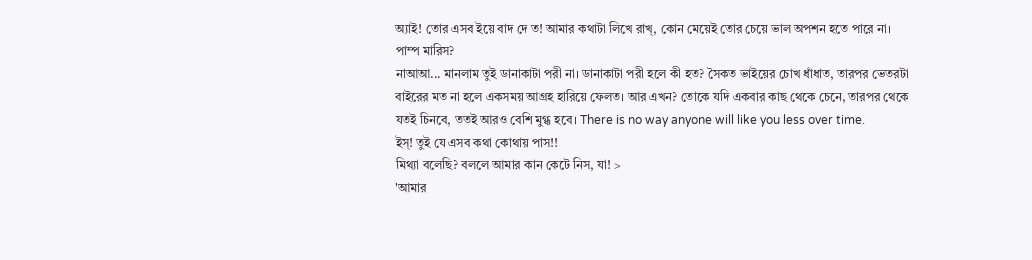অ্যাই! তোর এসব ইয়ে বাদ দে ত! আমার কথাটা লিখে রাখ্, কোন মেয়েই তোর চেয়ে ভাল অপশন হতে পারে না।
পাম্প মারিস?
নাআআ... মানলাম তুই ডানাকাটা পরী না। ডানাকাটা পরী হলে কী হত? সৈকত ভাইয়ের চোখ ধাঁধাত, তারপর ভেতরটা বাইরের মত না হলে একসময় আগ্রহ হারিয়ে ফেলত। আর এখন? তোকে যদি একবার কাছ থেকে চেনে, তারপর থেকে যতই চিনবে, ততই আরও বেশি মুগ্ধ হবে। There is no way anyone will like you less over time.
ইস্! তুই যে এসব কথা কোথায় পাস!!
মিথ্যা বলেছি? বললে আমার কান কেটে নিস, যা! >
'আমার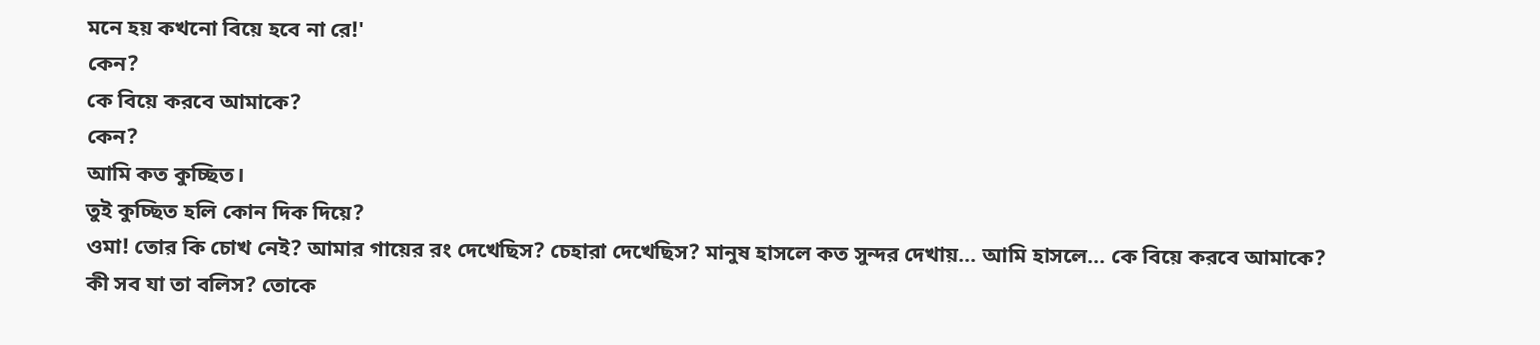মনে হয় কখনো বিয়ে হবে না রে!'
কেন?
কে বিয়ে করবে আমাকে?
কেন?
আমি কত কুচ্ছিত।
তুই কুচ্ছিত হলি কোন দিক দিয়ে?
ওমা! তোর কি চোখ নেই? আমার গায়ের রং দেখেছিস? চেহারা দেখেছিস? মানুষ হাসলে কত সুন্দর দেখায়... আমি হাসলে... কে বিয়ে করবে আমাকে?
কী সব যা তা বলিস? তোকে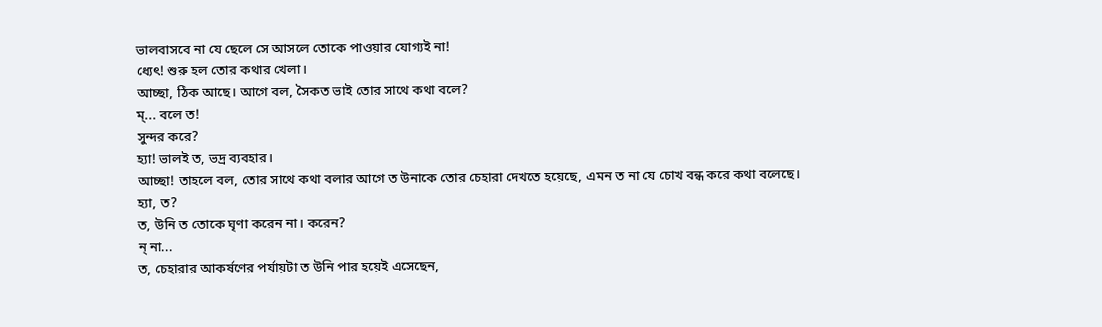ভালবাসবে না যে ছেলে সে আসলে তোকে পাওয়ার যোগ্যই না!
ধ্যেৎ! শুরু হল তোর কথার খেলা।
আচ্ছা, ঠিক আছে। আগে বল, সৈকত ভাই তোর সাথে কথা বলে?
ম্... বলে ত!
সুন্দর করে?
হ্যা! ভালই ত, ভদ্র ব্যবহার।
আচ্ছা! তাহলে বল, তোর সাথে কথা বলার আগে ত উনাকে তোর চেহারা দেখতে হয়েছে, এমন ত না যে চোখ বন্ধ করে কথা বলেছে।
হ্যা, ত?
ত, উনি ত তোকে ঘৃণা করেন না। করেন?
ন্ না...
ত, চেহারার আকর্ষণের পর্যায়টা ত উনি পার হয়েই এসেছেন,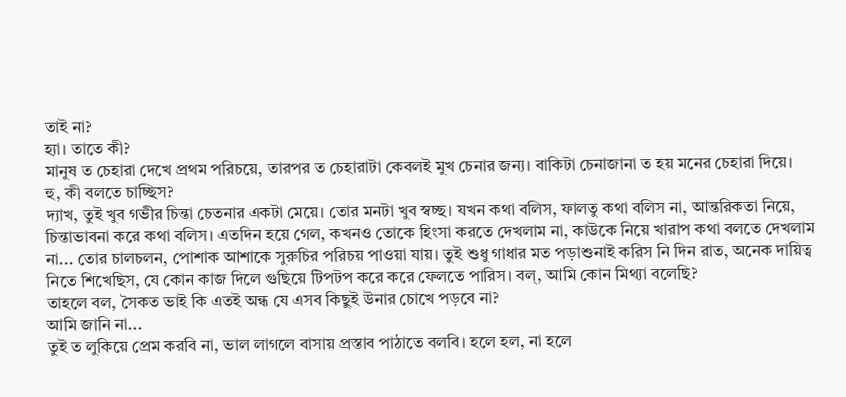তাই না?
হ্যা। তাতে কী?
মানুষ ত চেহারা দেখে প্রথম পরিচয়ে, তারপর ত চেহারাটা কেবলই মুখ চেনার জন্য। বাকিটা চেনাজানা ত হয় মনের চেহারা দিয়ে।
হু, কী বলতে চাচ্ছিস?
দ্যাখ, তুই খুব গভীর চিন্তা চেতনার একটা মেয়ে। তোর মনটা খুব স্বচ্ছ। যখন কথা বলিস, ফালতু কথা বলিস না, আন্তরিকতা নিয়ে, চিন্তাভাবনা করে কথা বলিস। এতদিন হয়ে গেল, কখনও তোকে হিংসা করতে দেখলাম না, কাউকে নিয়ে খারাপ কথা বলতে দেখলাম না... তোর চালচলন, পোশাক আশাকে সুরুচির পরিচয় পাওয়া যায়। তুই শুধু গাধার মত পড়াশুনাই করিস নি দিন রাত, অনেক দায়িত্ব নিতে শিখেছিস, যে কোন কাজ দিলে গুছিয়ে টিপটপ করে করে ফেলতে পারিস। বল্, আমি কোন মিথ্যা বলেছি?
তাহলে বল, সৈকত ভাই কি এতই অন্ধ যে এসব কিছুই উনার চোখে পড়বে না?
আমি জানি না...
তুই ত লুকিয়ে প্রেম করবি না, ভাল লাগলে বাসায় প্রস্তাব পাঠাতে বলবি। হলে হল, না হলে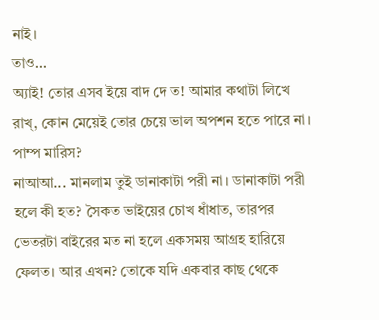নাই।
তাও...
অ্যাই! তোর এসব ইয়ে বাদ দে ত! আমার কথাটা লিখে রাখ্, কোন মেয়েই তোর চেয়ে ভাল অপশন হতে পারে না।
পাম্প মারিস?
নাআআ... মানলাম তুই ডানাকাটা পরী না। ডানাকাটা পরী হলে কী হত? সৈকত ভাইয়ের চোখ ধাঁধাত, তারপর ভেতরটা বাইরের মত না হলে একসময় আগ্রহ হারিয়ে ফেলত। আর এখন? তোকে যদি একবার কাছ থেকে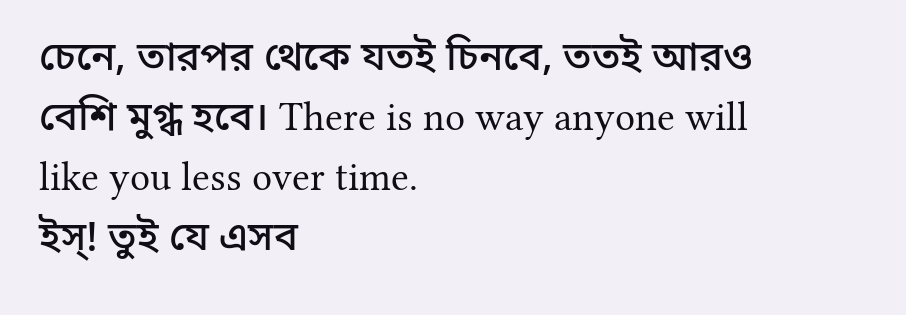চেনে, তারপর থেকে যতই চিনবে, ততই আরও বেশি মুগ্ধ হবে। There is no way anyone will like you less over time.
ইস্! তুই যে এসব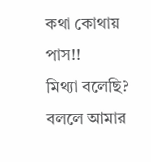কথা কোথায় পাস!!
মিথ্যা বলেছি? বললে আমার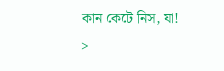কান কেটে নিস, যা! >